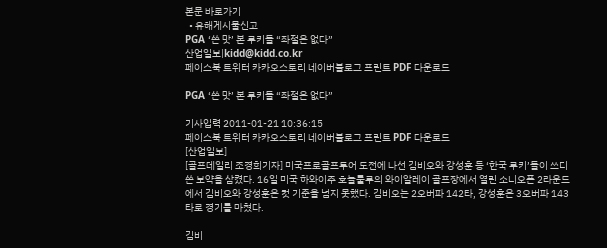본문 바로가기
  • 유해게시물신고
PGA ‘쓴 맛’ 본 루키들 “좌절은 없다”
산업일보|kidd@kidd.co.kr
페이스북 트위터 카카오스토리 네이버블로그 프린트 PDF 다운로드

PGA ‘쓴 맛’ 본 루키들 “좌절은 없다”

기사입력 2011-01-21 10:36:15
페이스북 트위터 카카오스토리 네이버블로그 프린트 PDF 다운로드
[산업일보]
[골프데일리 조경희기자] 미국프로골프투어 도전에 나선 김비오와 강성훈 등 ‘한국 루키’들이 쓰디쓴 보약을 삼켰다. 16일 미국 하와이주 호놀룰루의 와이알레이 골프장에서 열린 소니오픈 2라운드에서 김비오와 강성훈은 컷 기준을 넘지 못했다. 김비오는 2오버파 142타, 강성훈은 3오버파 143타로 경기를 마쳤다.

김비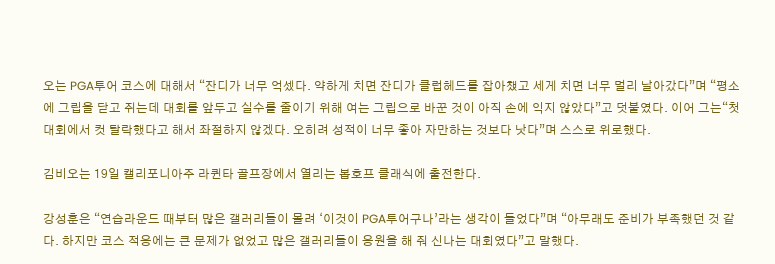오는 PGA투어 코스에 대해서 “잔디가 너무 억셌다. 약하게 치면 잔디가 클럽헤드를 잡아챘고 세게 치면 너무 멀리 날아갔다”며 “평소에 그립을 닫고 쥐는데 대회를 앞두고 실수를 줄이기 위해 여는 그립으로 바꾼 것이 아직 손에 익지 않았다”고 덧붙였다. 이어 그는“첫 대회에서 컷 탈락했다고 해서 좌절하지 않겠다. 오히려 성적이 너무 좋아 자만하는 것보다 낫다”며 스스로 위로했다.

김비오는 19일 캘리포니아주 라퀸타 골프장에서 열리는 봅호프 클래식에 출전한다.

강성훈은 “연습라운드 때부터 많은 갤러리들이 몰려 ‘이것이 PGA투어구나’라는 생각이 들었다”며 “아무래도 준비가 부족했던 것 같다. 하지만 코스 적응에는 큰 문제가 없었고 많은 갤러리들이 응원을 해 줘 신나는 대회였다”고 말했다.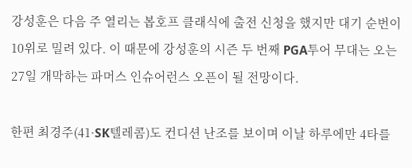강성훈은 다음 주 열리는 봅호프 클래식에 출전 신청을 했지만 대기 순번이 10위로 밀려 있다. 이 때문에 강성훈의 시즌 두 번째 PGA투어 무대는 오는 27일 개막하는 파머스 인슈어런스 오픈이 될 전망이다.

한편 최경주(41·SK텔레콤)도 컨디션 난조를 보이며 이날 하루에만 4타를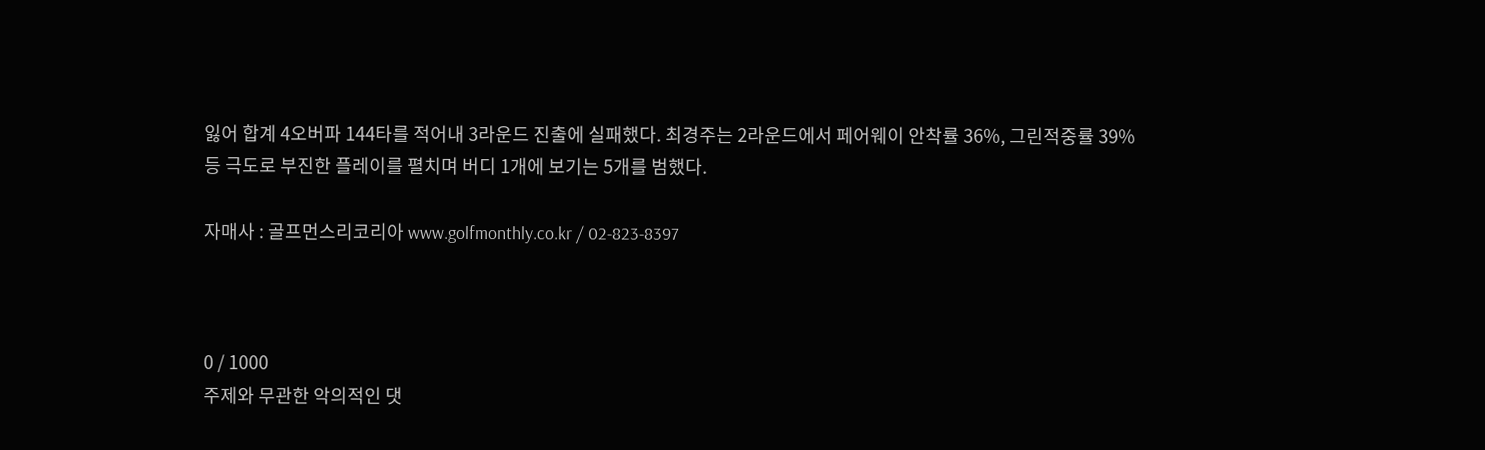잃어 합계 4오버파 144타를 적어내 3라운드 진출에 실패했다. 최경주는 2라운드에서 페어웨이 안착률 36%, 그린적중률 39% 등 극도로 부진한 플레이를 펼치며 버디 1개에 보기는 5개를 범했다.

자매사 : 골프먼스리코리아 www.golfmonthly.co.kr / 02-823-8397



0 / 1000
주제와 무관한 악의적인 댓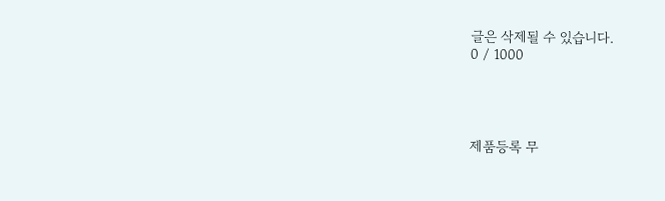글은 삭제될 수 있습니다.
0 / 1000




제품등록 무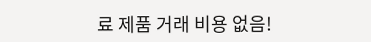료 제품 거래 비용 없음!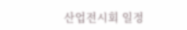산업전시회 일정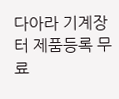다아라 기계장터 제품등록 무료